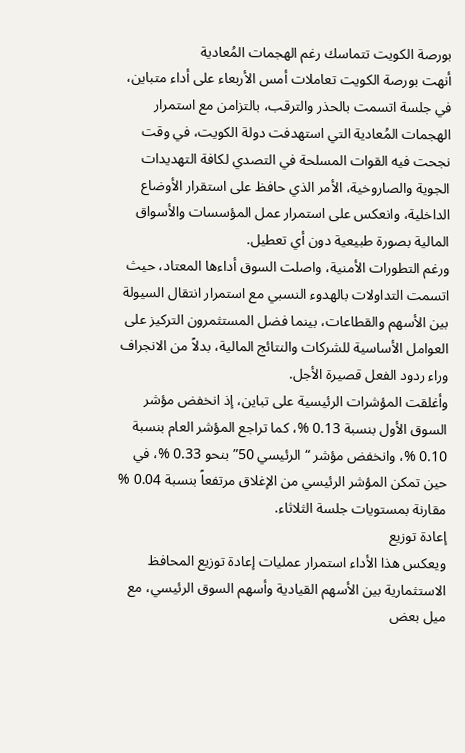بورصة الكويت تتماسك رغم الهجمات المُعادية
أنهت بورصة الكويت تعاملات أمس الأربعاء على أداء متباين، في جلسة اتسمت بالحذر والترقب، بالتزامن مع استمرار الهجمات المُعادية التي استهدفت دولة الكويت، في وقت نجحت فيه القوات المسلحة في التصدي لكافة التهديدات الجوية والصاروخية، الأمر الذي حافظ على استقرار الأوضاع الداخلية، وانعكس على استمرار عمل المؤسسات والأسواق المالية بصورة طبيعية دون أي تعطيل.
ورغم التطورات الأمنية، واصلت السوق أداءها المعتاد، حيث اتسمت التداولات بالهدوء النسبي مع استمرار انتقال السيولة بين الأسهم والقطاعات، بينما فضل المستثمرون التركيز على العوامل الأساسية للشركات والنتائج المالية، بدلاً من الانجراف وراء ردود الفعل قصيرة الأجل.
وأغلقت المؤشرات الرئيسية على تباين، إذ انخفض مؤشر السوق الأول بنسبة 0.13 %، كما تراجع المؤشر العام بنسبة 0.10 %، وانخفض مؤشر “الرئيسي 50” بنحو 0.33 %، في حين تمكن المؤشر الرئيسي من الإغلاق مرتفعاً بنسبة 0.04 % مقارنة بمستويات جلسة الثلاثاء.
إعادة توزيع
ويعكس هذا الأداء استمرار عمليات إعادة توزيع المحافظ الاستثمارية بين الأسهم القيادية وأسهم السوق الرئيسي، مع ميل بعض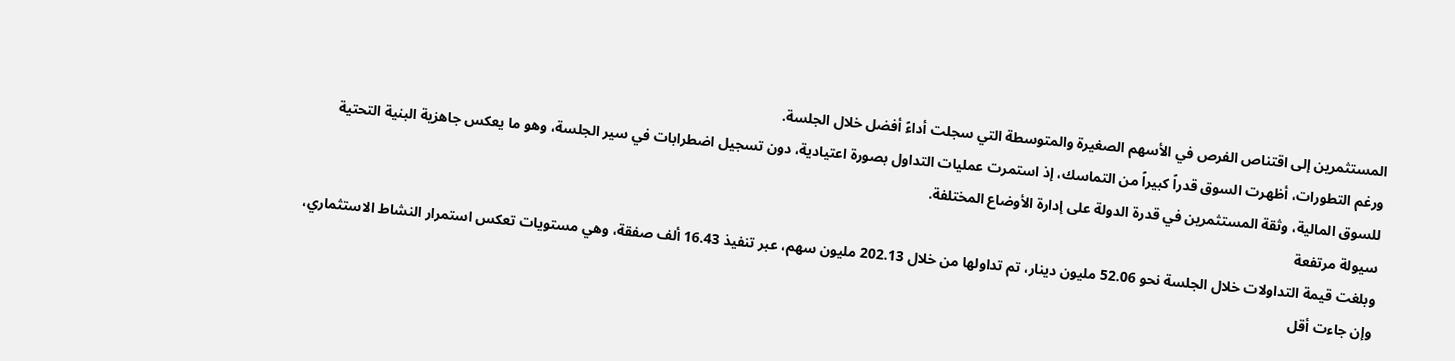المستثمرين إلى اقتناص الفرص في الأسهم الصغيرة والمتوسطة التي سجلت أداءً أفضل خلال الجلسة.
ورغم التطورات، أظهرت السوق قدراً كبيراً من التماسك، إذ استمرت عمليات التداول بصورة اعتيادية، دون تسجيل اضطرابات في سير الجلسة، وهو ما يعكس جاهزية البنية التحتية للسوق المالية، وثقة المستثمرين في قدرة الدولة على إدارة الأوضاع المختلفة.
سيولة مرتفعة
وبلغت قيمة التداولات خلال الجلسة نحو 52.06 مليون دينار، تم تداولها من خلال 202.13 مليون سهم، عبر تنفيذ 16.43 ألف صفقة، وهي مستويات تعكس استمرار النشاط الاستثماري، وإن جاءت أقل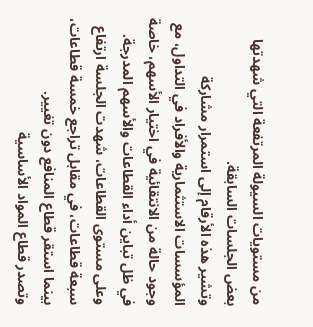من مستويات السيولة المرتفعة التي شهدتها بعض الجلسات السابقة.
وتشير هذه الأرقام إلى استمرار مشاركة المؤسسات الاستثمارية والأفراد في التداول، مع وجود حالة من الانتقائية في اختيار الأسهم، خاصة في ظل تباين أداء القطاعات والأسهم المدرجة.
وعلى مستوى القطاعات، شهدت الجلسة ارتفاع سبعة قطاعات، في مقابل تراجع خمسة قطاعات، بينما استقر قطاع المنافع دون تغيير.
وتصدر قطاع المواد الأساسية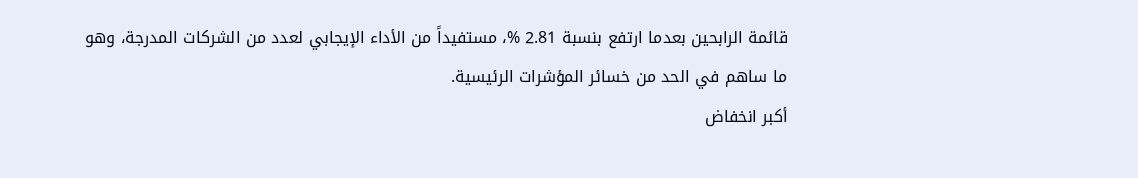قائمة الرابحين بعدما ارتفع بنسبة 2.81 %، مستفيداً من الأداء الإيجابي لعدد من الشركات المدرجة، وهو ما ساهم في الحد من خسائر المؤشرات الرئيسية.
أكبر انخفاض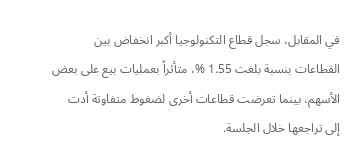في المقابل، سجل قطاع التكنولوجيا أكبر انخفاض بين القطاعات بنسبة بلغت 1.55 %، متأثراً بعمليات بيع على بعض الأسهم، بينما تعرضت قطاعات أخرى لضغوط متفاوتة أدت إلى تراجعها خلال الجلسة.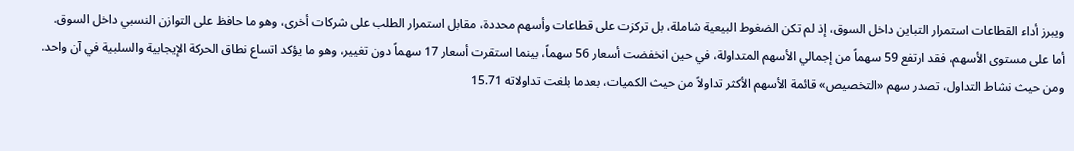ويبرز أداء القطاعات استمرار التباين داخل السوق، إذ لم تكن الضغوط البيعية شاملة، بل تركزت على قطاعات وأسهم محددة، مقابل استمرار الطلب على شركات أخرى، وهو ما حافظ على التوازن النسبي داخل السوق.
أما على مستوى الأسهم، فقد ارتفع 59 سهماً من إجمالي الأسهم المتداولة، في حين انخفضت أسعار 56 سهماً، بينما استقرت أسعار 17 سهماً دون تغيير، وهو ما يؤكد اتساع نطاق الحركة الإيجابية والسلبية في آن واحد.
ومن حيث نشاط التداول، تصدر سهم «التخصيص» قائمة الأسهم الأكثر تداولاً من حيث الكميات، بعدما بلغت تداولاته 15.71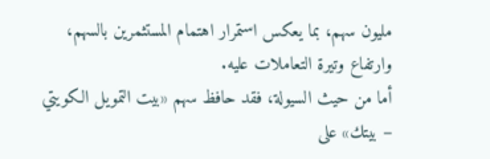مليون سهم، بما يعكس استمرار اهتمام المستثمرين بالسهم، وارتفاع وتيرة التعاملات عليه.
أما من حيث السيولة، فقد حافظ سهم «بيت التمويل الكويتي – بيتك» على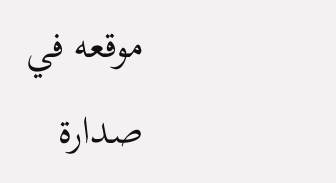موقعه في صدارة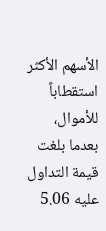الأسهم الأكثر استقطاباً للأموال، بعدما بلغت قيمة التداول عليه 5.06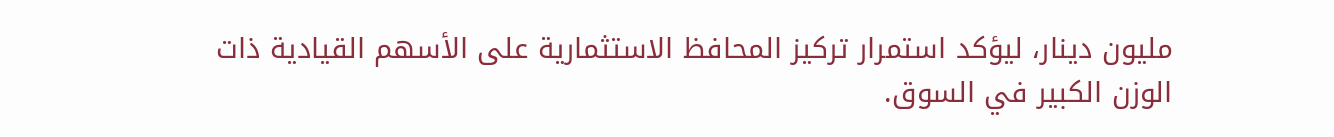مليون دينار، ليؤكد استمرار تركيز المحافظ الاستثمارية على الأسهم القيادية ذات الوزن الكبير في السوق.